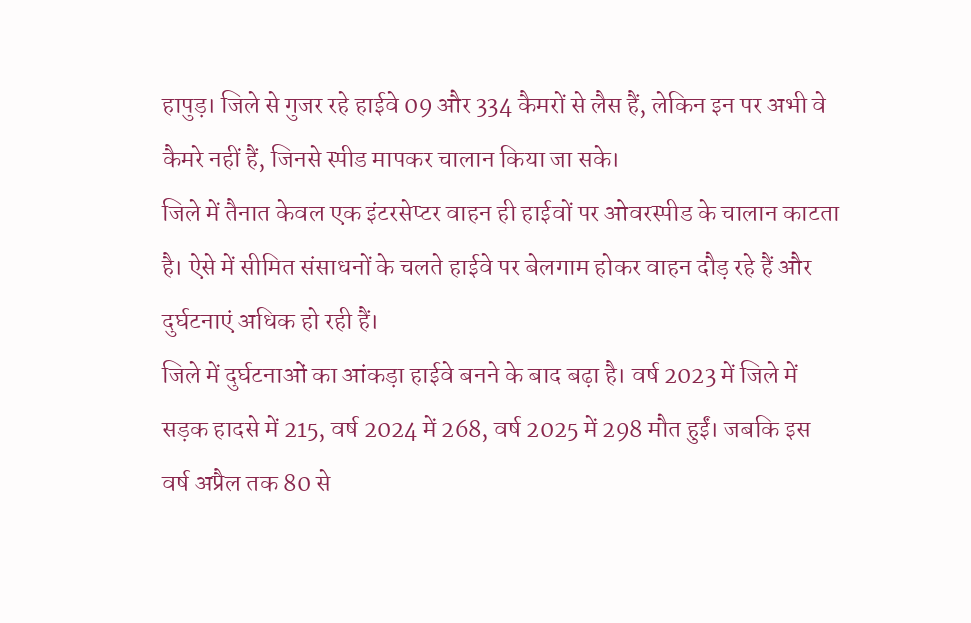हापुड़। जिले से गुजर रहे हाईवे 09 और 334 कैमरों से लैस हैं, लेकिन इन पर अभी वे कैमरे नहीं हैं, जिनसे स्पीड मापकर चालान किया जा सके।
जिले में तैनात केवल एक इंटरसेप्टर वाहन ही हाईवों पर ओवरस्पीड के चालान काटता है। ऐसे में सीमित संसाधनों के चलते हाईवे पर बेलगाम होकर वाहन दौड़ रहे हैं और दुर्घटनाएं अधिक हो रही हैं।
जिले में दुर्घटनाओं का आंकड़ा हाईवे बनने के बाद बढ़ा है। वर्ष 2023 में जिले में सड़क हादसे में 215, वर्ष 2024 में 268, वर्ष 2025 में 298 मौत हुईं। जबकि इस वर्ष अप्रैल तक 80 से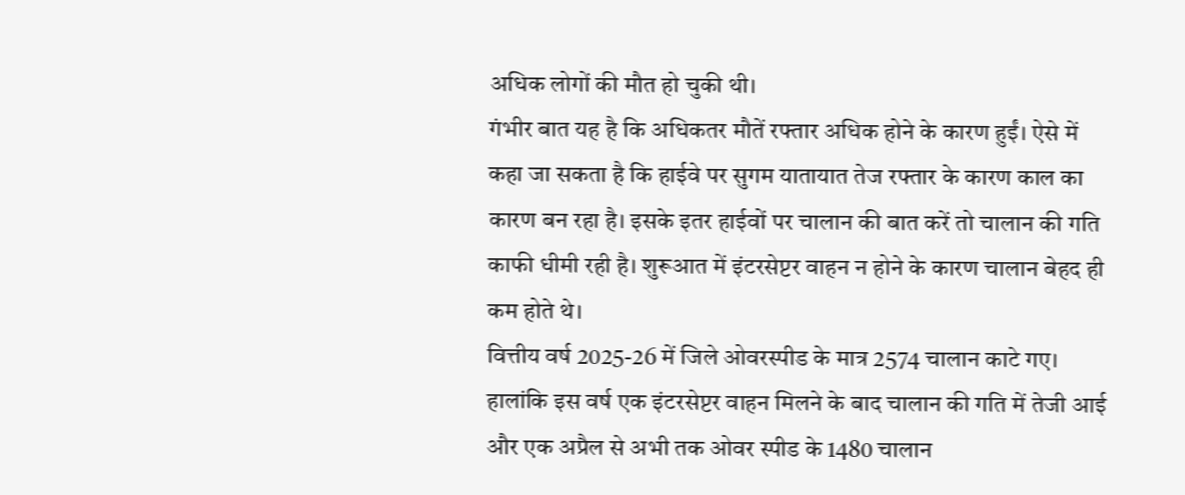अधिक लोगों की मौत हो चुकी थी।
गंभीर बात यह है कि अधिकतर मौतें रफ्तार अधिक होने के कारण हुईं। ऐसे में कहा जा सकता है कि हाईवे पर सुगम यातायात तेज रफ्तार के कारण काल का कारण बन रहा है। इसके इतर हाईवों पर चालान की बात करें तो चालान की गति काफी धीमी रही है। शुरूआत में इंटरसेप्टर वाहन न होने के कारण चालान बेहद ही कम होते थे।
वित्तीय वर्ष 2025-26 में जिले ओवरस्पीड के मात्र 2574 चालान काटे गए। हालांकि इस वर्ष एक इंटरसेप्टर वाहन मिलने के बाद चालान की गति में तेजी आई और एक अप्रैल से अभी तक ओवर स्पीड के 1480 चालान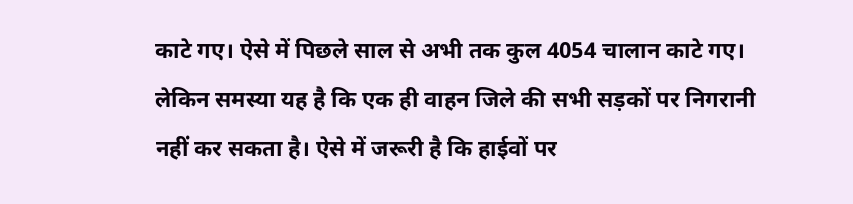काटे गए। ऐसे में पिछले साल से अभी तक कुल 4054 चालान काटे गए।
लेकिन समस्या यह है कि एक ही वाहन जिले की सभी सड़कों पर निगरानी नहीं कर सकता है। ऐसे में जरूरी है कि हाईवों पर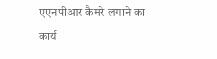एएनपीआर कैमरे लगाने का कार्य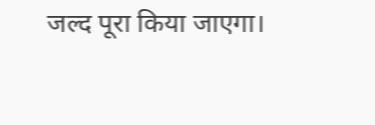जल्द पूरा किया जाएगा।